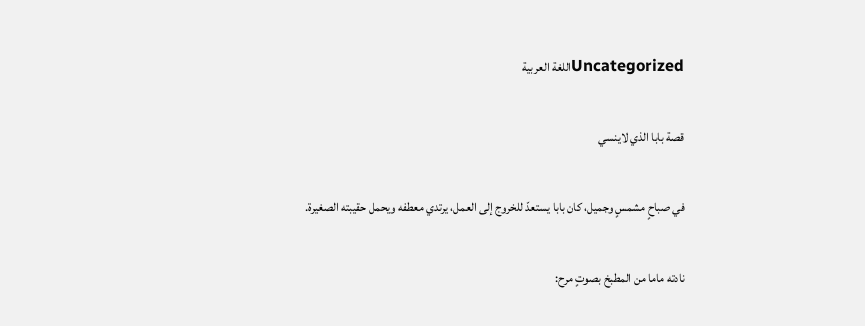Uncategorizedاللغة العربية

قصة بابا الذي لاينسي

في صباحٍ مشمسٍ وجميل، كان بابا يستعدّ للخروج إلى العمل، يرتدي معطفه ويحمل حقيبته الصغيرة.

نادته ماما من المطبخ بصوتٍ مرح: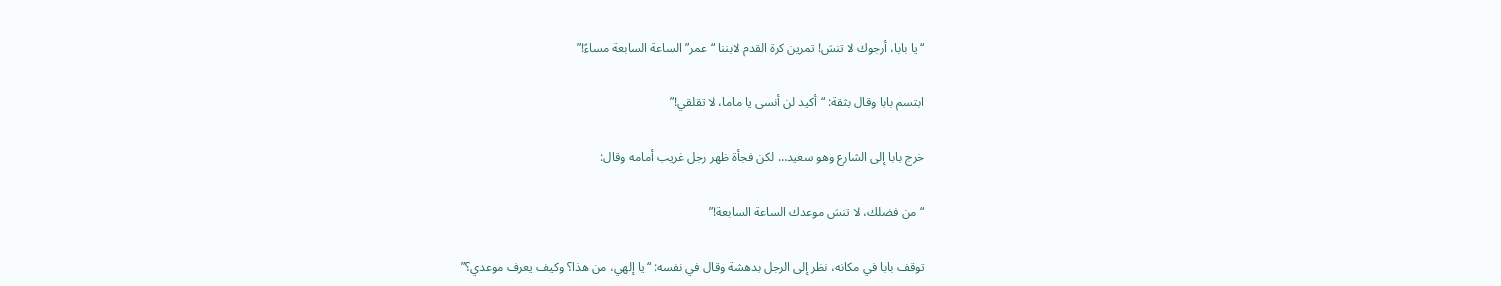“يا بابا، أرجوك لا تنسَ! تمرين كرة القدم لابننا “عمر” الساعة السابعة مساءً!”

ابتسم بابا وقال بثقة: “أكيد لن أنسى يا ماما، لا تقلقي!”

خرج بابا إلى الشارع وهو سعيد… لكن فجأة ظهر رجل غريب أمامه وقال:

“من فضلك، لا تنسَ موعدك الساعة السابعة!”

توقف بابا في مكانه، نظر إلى الرجل بدهشة وقال في نفسه: “يا إلهي، من هذا؟ وكيف يعرف موعدي؟”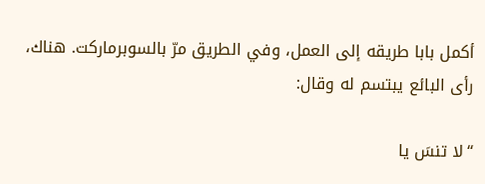أكمل بابا طريقه إلى العمل، وفي الطريق مرّ بالسوبرماركت. هناك، رأى البائع يبتسم له وقال:

“لا تنسَ يا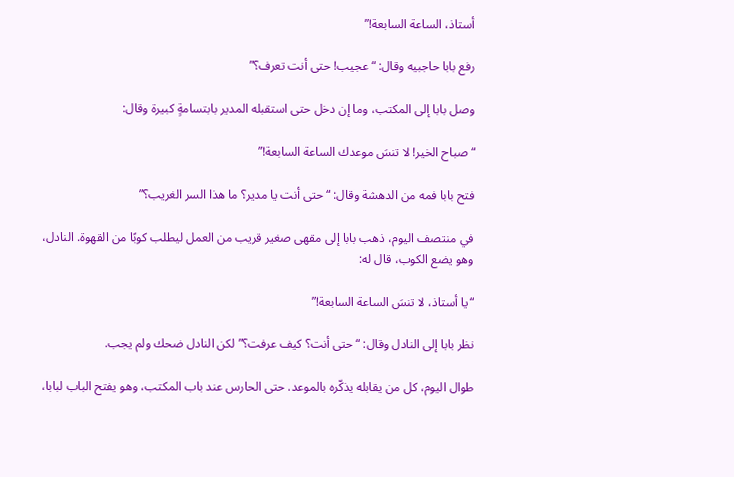أستاذ، الساعة السابعة!”

رفع بابا حاجبيه وقال: “عجيب! حتى أنت تعرف؟”

وصل بابا إلى المكتب، وما إن دخل حتى استقبله المدير بابتسامةٍ كبيرة وقال:

“صباح الخير! لا تنسَ موعدك الساعة السابعة!”

فتح بابا فمه من الدهشة وقال: “حتى أنت يا مدير؟ ما هذا السر الغريب؟”

في منتصف اليوم، ذهب بابا إلى مقهى صغير قريب من العمل ليطلب كوبًا من القهوة. النادل، وهو يضع الكوب، قال له:

“يا أستاذ، لا تنسَ الساعة السابعة!”

نظر بابا إلى النادل وقال: “حتى أنت؟ كيف عرفت؟” لكن النادل ضحك ولم يجب.

طوال اليوم، كل من يقابله يذكّره بالموعد. حتى الحارس عند باب المكتب، وهو يفتح الباب لبابا،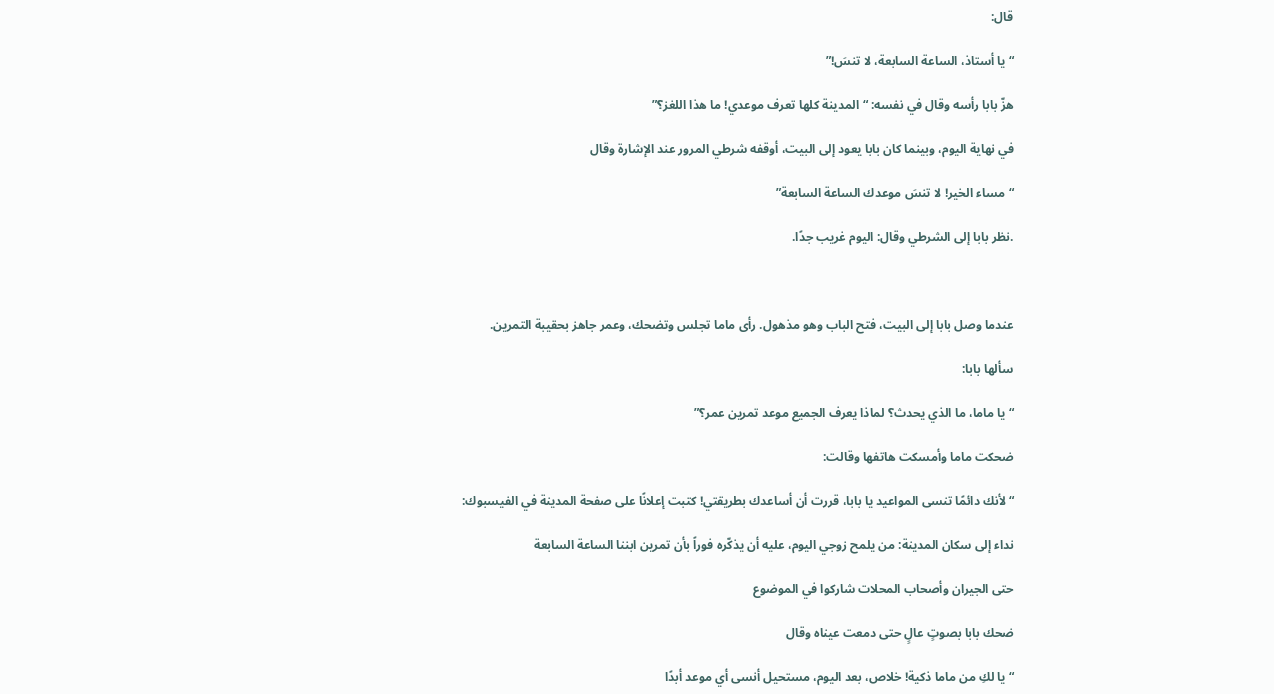قال:

“يا أستاذ، الساعة السابعة، لا تنسَ!”

هزّ بابا رأسه وقال في نفسه: “المدينة كلها تعرف موعدي! ما هذا اللغز؟”

في نهاية اليوم، وبينما كان بابا يعود إلى البيت، أوقفه شرطي المرور عند الإشارة وقال

“مساء الخير! لا تنسَ موعدك الساعة السابعة”

.نظر بابا إلى الشرطي وقال: اليوم غريب جدًا.



عندما وصل بابا إلى البيت، فتح الباب وهو مذهول. رأى ماما تجلس وتضحك، وعمر جاهز بحقيبة التمرين.

سألها بابا:

“يا ماما، ما الذي يحدث؟ لماذا يعرف الجميع موعد تمرين عمر؟”

ضحكت ماما وأمسكت هاتفها وقالت:

“لأنك دائمًا تنسى المواعيد يا بابا، قررت أن أساعدك بطريقتي! كتبت إعلانًا على صفحة المدينة في الفيسبوك:

نداء إلى سكان المدينة: من يلمح زوجي اليوم، عليه أن يذكّره فوراً بأن تمرين ابننا الساعة السابعة

حتى الجيران وأصحاب المحلات شاركوا في الموضوع

ضحك بابا بصوتٍ عالٍ حتى دمعت عيناه وقال

“يا لكِ من ماما ذكية! خلاص، بعد اليوم، مستحيل أنسى أي موعد أبدًا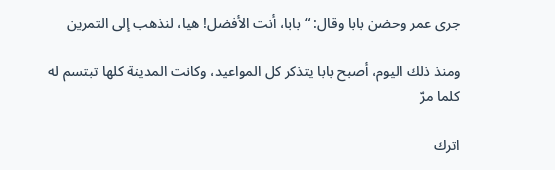جرى عمر وحضن بابا وقال: “بابا، أنت الأفضل! هيا، لنذهب إلى التمرين

ومنذ ذلك اليوم، أصبح بابا يتذكر كل المواعيد، وكانت المدينة كلها تبتسم له كلما مرّ

اترك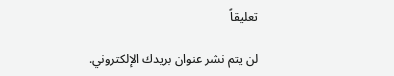تعليقاً

لن يتم نشر عنوان بريدك الإلكتروني.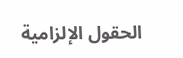الحقول الإلزامية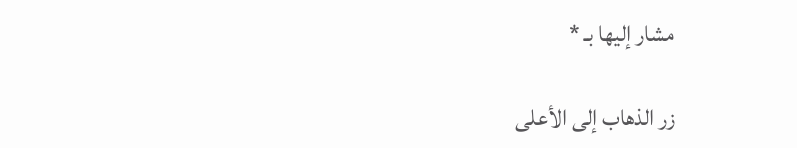مشار إليها بـ *

زر الذهاب إلى الأعلى